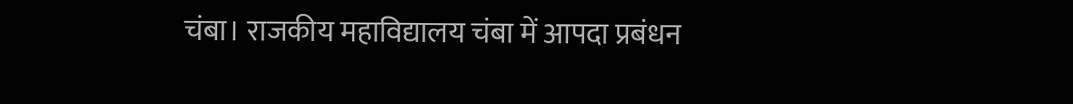चंबा। राजकीय महाविद्यालय चंबा में आपदा प्रबंधन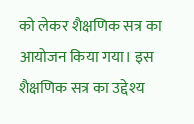को लेकर शैक्षणिक सत्र का आयोजन किया गया। इस शैक्षणिक सत्र का उद्देश्य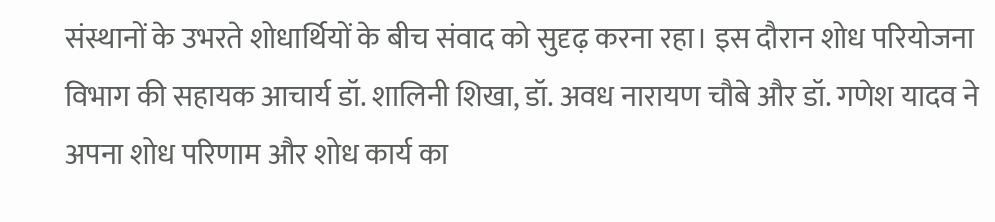संस्थानों के उभरते शोधार्थियों के बीच संवाद को सुदृढ़ करना रहा। इस दौरान शोध परियोजना विभाग की सहायक आचार्य डॉ. शालिनी शिखा, डॉ. अवध नारायण चौबे और डॉ. गणेश यादव ने अपना शोध परिणाम और शोध कार्य का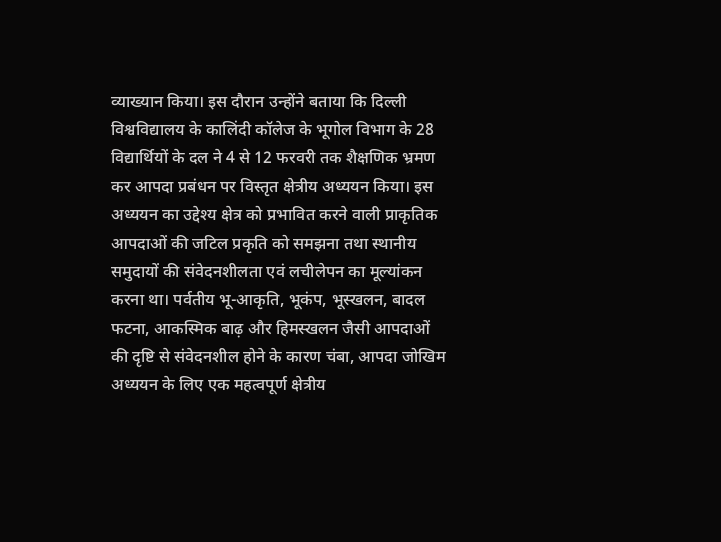व्याख्यान किया। इस दौरान उन्होंने बताया कि दिल्ली विश्वविद्यालय के कालिंदी कॉलेज के भूगोल विभाग के 28 विद्यार्थियों के दल ने 4 से 12 फरवरी तक शैक्षणिक भ्रमण कर आपदा प्रबंधन पर विस्तृत क्षेत्रीय अध्ययन किया। इस अध्ययन का उद्देश्य क्षेत्र को प्रभावित करने वाली प्राकृतिक आपदाओं की जटिल प्रकृति को समझना तथा स्थानीय समुदायों की संवेदनशीलता एवं लचीलेपन का मूल्यांकन करना था। पर्वतीय भू-आकृति, भूकंप, भूस्खलन, बादल फटना, आकस्मिक बाढ़ और हिमस्खलन जैसी आपदाओं की दृष्टि से संवेदनशील होने के कारण चंबा, आपदा जोखिम अध्ययन के लिए एक महत्वपूर्ण क्षेत्रीय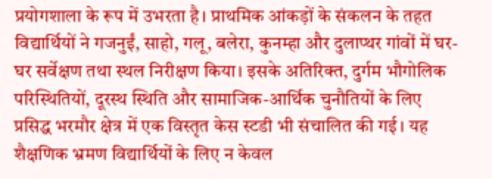प्रयोगशाला के रूप में उभरता है। प्राथमिक आंकड़ों के संकलन के तहत विद्यार्थियों ने गजनुईं, साहो, गलू, बलेरा, कुनम्हा और दुलाप्थर गांवों में घर-घर सर्वेक्षण तथा स्थल निरीक्षण किया। इसके अतिरिक्त, दुर्गम भौगोलिक परिस्थितियों, दूरस्थ स्थिति और सामाजिक-आर्थिक चुनौतियों के लिए प्रसिद्ध भरमौर क्षेत्र में एक विस्तृत केस स्टडी भी संचालित की गई। यह शैक्षणिक भ्रमण विद्यार्थियों के लिए न केवल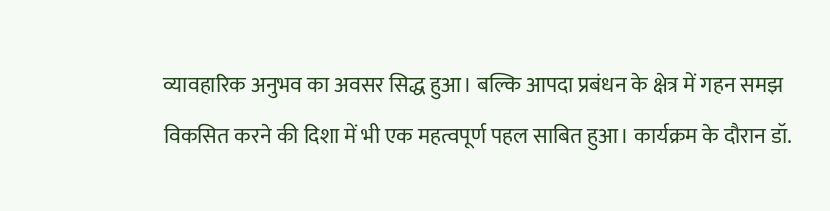व्यावहारिक अनुभव का अवसर सिद्ध हुआ। बल्कि आपदा प्रबंधन के क्षेत्र में गहन समझ विकसित करने की दिशा में भी एक महत्वपूर्ण पहल साबित हुआ। कार्यक्रम के दौरान डॉ.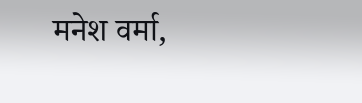मनेश वर्मा,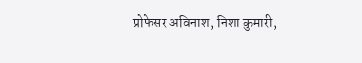प्रोफेसर अविनाश, निशा कुमारी,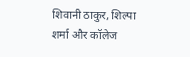शिवानी ठाकुर, शिल्पा शर्मा और कॉलेज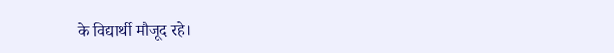के विद्यार्थी मौजूद रहे।